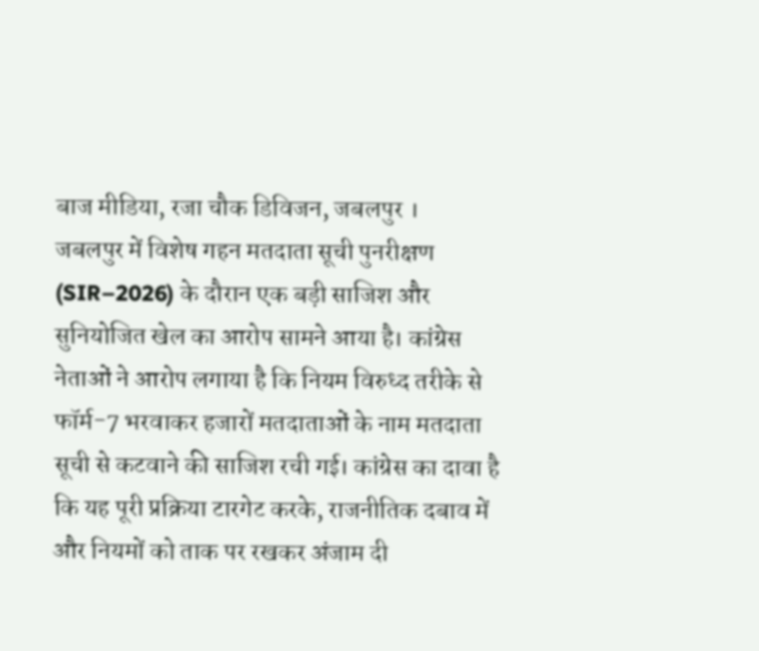बाज मीडिया, रजा चौक डिविजन, जबलपुर ।
जबलपुर में विशेष गहन मतदाता सूची पुनरीक्षण (SIR–2026) के दौरान एक बड़ी साजिश और सुनियोजित खेल का आरोप सामने आया है। कांग्रेस नेताओं ने आरोप लगाया है कि नियम विरुध्द तरीके से फॉर्म-7 भरवाकर हजारों मतदाताओं के नाम मतदाता सूची से कटवाने की साजिश रची गई। कांग्रेस का दावा है कि यह पूरी प्रक्रिया टारगेट करके, राजनीतिक दबाव में और नियमों को ताक पर रखकर अंजाम दी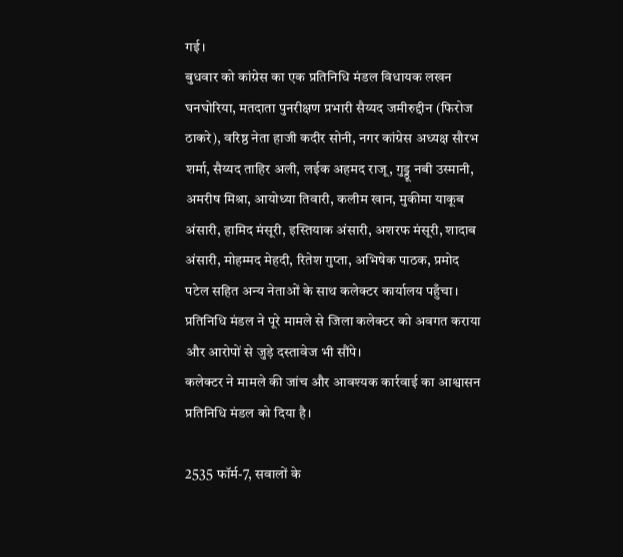गई।
बुधवार को कांग्रेस का एक प्रतिनिधि मंडल विधायक लखन घनघोरिया, मतदाता पुनरीक्षण प्रभारी सैय्यद जमीरुद्दीन (फिरोज ठाकरे), वरिष्ठ नेता हाजी कदीर सोनी, नगर कांग्रेस अध्यक्ष सौरभ शर्मा, सैय्यद ताहिर अली, लईक अहमद राजू, गुड्डू नबी उस्मानी, अमरीष मिश्रा, आयोध्या तिवारी, कलीम खान, मुकीमा याकूब अंसारी, हामिद मंसूरी, इस्तियाक अंसारी, अशरफ मंसूरी, शादाब अंसारी, मोहम्मद मेहदी, रितेश गुप्ता, अभिषेक पाठक, प्रमोद पटेल सहित अन्य नेताओं के साथ कलेक्टर कार्यालय पहुँचा।
प्रतिनिधि मंडल ने पूरे मामले से जिला कलेक्टर को अवगत कराया और आरोपों से जुड़े दस्तावेज भी सौंपे।
कलेक्टर ने मामले की जांच और आवश्यक कार्रवाई का आश्वासन प्रतिनिधि मंडल को दिया है।

2535 फॉर्म-7, सवालों के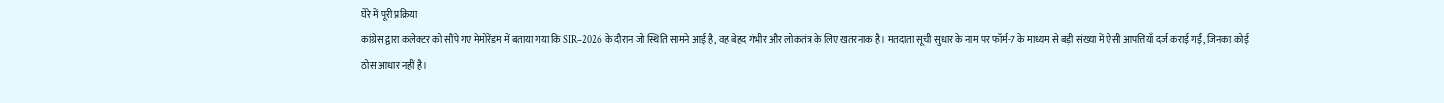घेरे में पूरी प्रक्रिया
कांग्रेस द्वारा कलेक्टर को सौंपे गए मेमोरेंडम में बताया गया कि SIR–2026 के दौरान जो स्थिति सामने आई है, वह बेहद गंभीर और लोकतंत्र के लिए खतरनाक है। मतदाता सूची सुधार के नाम पर फॉर्म-7 के माध्यम से बड़ी संख्या में ऐसी आपत्तियाँ दर्ज कराई गईं, जिनका कोई ठोस आधार नहीं है।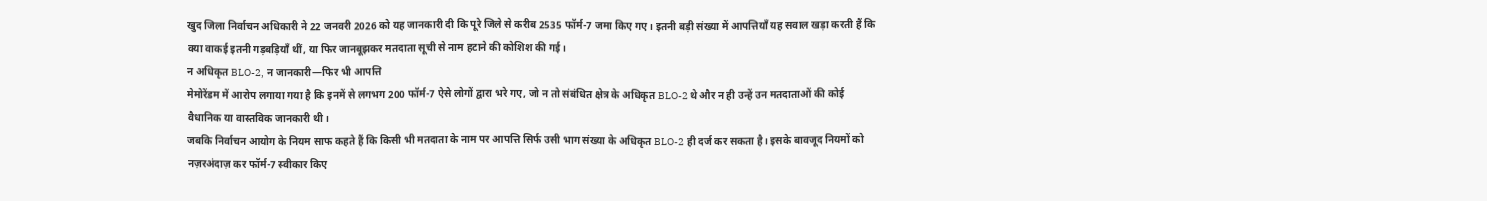खुद जिला निर्वाचन अधिकारी ने 22 जनवरी 2026 को यह जानकारी दी कि पूरे जिले से करीब 2535 फॉर्म-7 जमा किए गए। इतनी बड़ी संख्या में आपत्तियाँ यह सवाल खड़ा करती हैं कि क्या वाकई इतनी गड़बड़ियाँ थीं, या फिर जानबूझकर मतदाता सूची से नाम हटाने की कोशिश की गई।
न अधिकृत BLO-2, न जानकारी—फिर भी आपत्ति
मेमोरेंडम में आरोप लगाया गया है कि इनमें से लगभग 200 फॉर्म-7 ऐसे लोगों द्वारा भरे गए, जो न तो संबंधित क्षेत्र के अधिकृत BLO-2 थे और न ही उन्हें उन मतदाताओं की कोई वैधानिक या वास्तविक जानकारी थी।
जबकि निर्वाचन आयोग के नियम साफ कहते हैं कि किसी भी मतदाता के नाम पर आपत्ति सिर्फ उसी भाग संख्या के अधिकृत BLO-2 ही दर्ज कर सकता है। इसके बावजूद नियमों को नज़रअंदाज़ कर फॉर्म-7 स्वीकार किए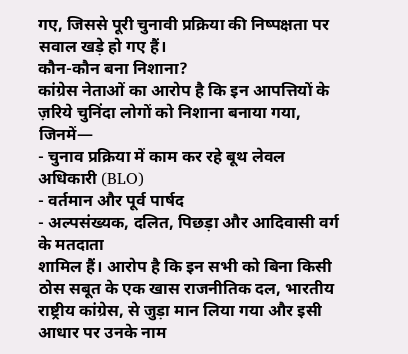गए, जिससे पूरी चुनावी प्रक्रिया की निष्पक्षता पर सवाल खड़े हो गए हैं।
कौन-कौन बना निशाना?
कांग्रेस नेताओं का आरोप है कि इन आपत्तियों के ज़रिये चुनिंदा लोगों को निशाना बनाया गया, जिनमें—
- चुनाव प्रक्रिया में काम कर रहे बूथ लेवल अधिकारी (BLO)
- वर्तमान और पूर्व पार्षद
- अल्पसंख्यक, दलित, पिछड़ा और आदिवासी वर्ग के मतदाता
शामिल हैं। आरोप है कि इन सभी को बिना किसी ठोस सबूत के एक खास राजनीतिक दल, भारतीय राष्ट्रीय कांग्रेस, से जुड़ा मान लिया गया और इसी आधार पर उनके नाम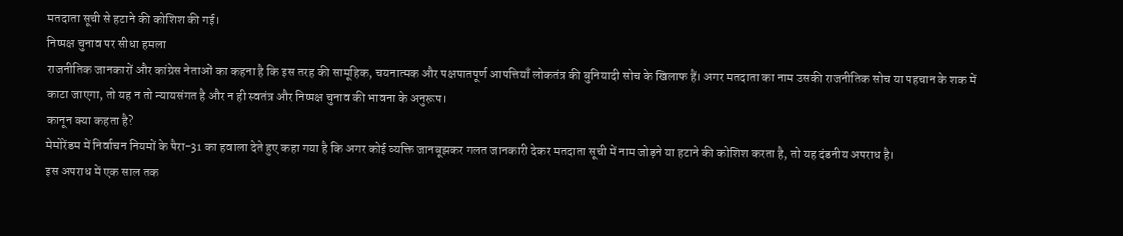मतदाता सूची से हटाने की कोशिश की गई।
निष्पक्ष चुनाव पर सीधा हमला
राजनीतिक जानकारों और कांग्रेस नेताओं का कहना है कि इस तरह की सामूहिक, चयनात्मक और पक्षपातपूर्ण आपत्तियाँ लोकतंत्र की बुनियादी सोच के खिलाफ हैं। अगर मतदाता का नाम उसकी राजनीतिक सोच या पहचान के शक में काटा जाएगा, तो यह न तो न्यायसंगत है और न ही स्वतंत्र और निष्पक्ष चुनाव की भावना के अनुरूप।
कानून क्या कहता है?
मेमोरेंडम में निर्वाचन नियमों के पैरा-31 का हवाला देते हुए कहा गया है कि अगर कोई व्यक्ति जानबूझकर गलत जानकारी देकर मतदाता सूची में नाम जोड़ने या हटाने की कोशिश करता है, तो यह दंडनीय अपराध है।
इस अपराध में एक साल तक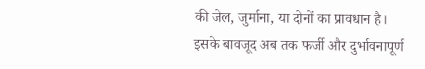की जेल, जुर्माना, या दोनों का प्रावधान है।
इसके बावजूद अब तक फर्जी और दुर्भावनापूर्ण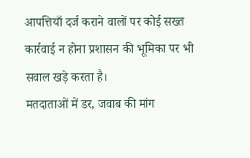आपत्तियाँ दर्ज कराने वालों पर कोई सख्त कार्रवाई न होना प्रशासन की भूमिका पर भी सवाल खड़े करता है।
मतदाताओं में डर, जवाब की मांग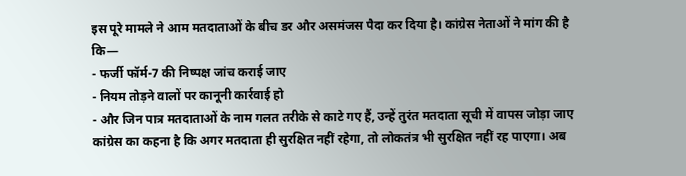इस पूरे मामले ने आम मतदाताओं के बीच डर और असमंजस पैदा कर दिया है। कांग्रेस नेताओं ने मांग की है कि—
- फर्जी फॉर्म-7 की निष्पक्ष जांच कराई जाए
- नियम तोड़ने वालों पर कानूनी कार्रवाई हो
- और जिन पात्र मतदाताओं के नाम गलत तरीके से काटे गए हैं, उन्हें तुरंत मतदाता सूची में वापस जोड़ा जाए
कांग्रेस का कहना है कि अगर मतदाता ही सुरक्षित नहीं रहेगा, तो लोकतंत्र भी सुरक्षित नहीं रह पाएगा। अब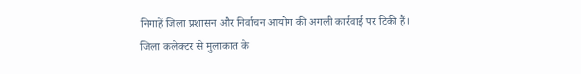निगाहें जिला प्रशासन और निर्वाचन आयोग की अगली कार्रवाई पर टिकी हैं।
जिला कलेक्टर से मुलाकात के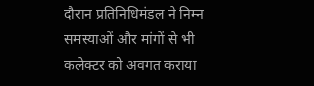दौरान प्रतिनिधिमंडल ने निम्न समस्याओं और मांगों से भी कलेक्टर को अवगत कराया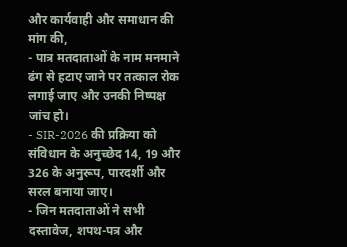और कार्यवाही और समाधान की मांग की,
- पात्र मतदाताओं के नाम मनमाने ढंग से हटाए जाने पर तत्काल रोक लगाई जाए और उनकी निष्पक्ष जांच हो।
- SIR-2026 की प्रक्रिया को संविधान के अनुच्छेद 14, 19 और 326 के अनुरूप, पारदर्शी और सरल बनाया जाए।
- जिन मतदाताओं ने सभी दस्तावेज, शपथ-पत्र और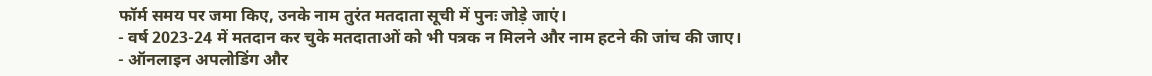फॉर्म समय पर जमा किए, उनके नाम तुरंत मतदाता सूची में पुनः जोड़े जाएं।
- वर्ष 2023-24 में मतदान कर चुके मतदाताओं को भी पत्रक न मिलने और नाम हटने की जांच की जाए।
- ऑनलाइन अपलोडिंग और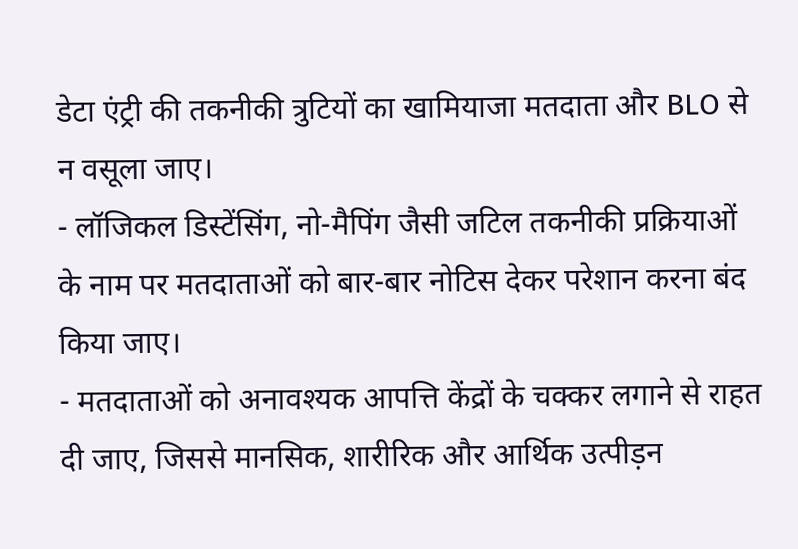डेटा एंट्री की तकनीकी त्रुटियों का खामियाजा मतदाता और BLO से न वसूला जाए।
- लॉजिकल डिस्टेंसिंग, नो-मैपिंग जैसी जटिल तकनीकी प्रक्रियाओं के नाम पर मतदाताओं को बार-बार नोटिस देकर परेशान करना बंद किया जाए।
- मतदाताओं को अनावश्यक आपत्ति केंद्रों के चक्कर लगाने से राहत दी जाए, जिससे मानसिक, शारीरिक और आर्थिक उत्पीड़न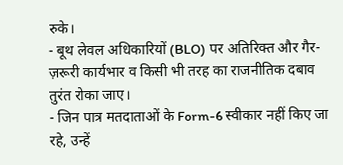रुके।
- बूथ लेवल अधिकारियों (BLO) पर अतिरिक्त और गैर-ज़रूरी कार्यभार व किसी भी तरह का राजनीतिक दबाव तुरंत रोका जाए।
- जिन पात्र मतदाताओं के Form-6 स्वीकार नहीं किए जा रहे, उन्हें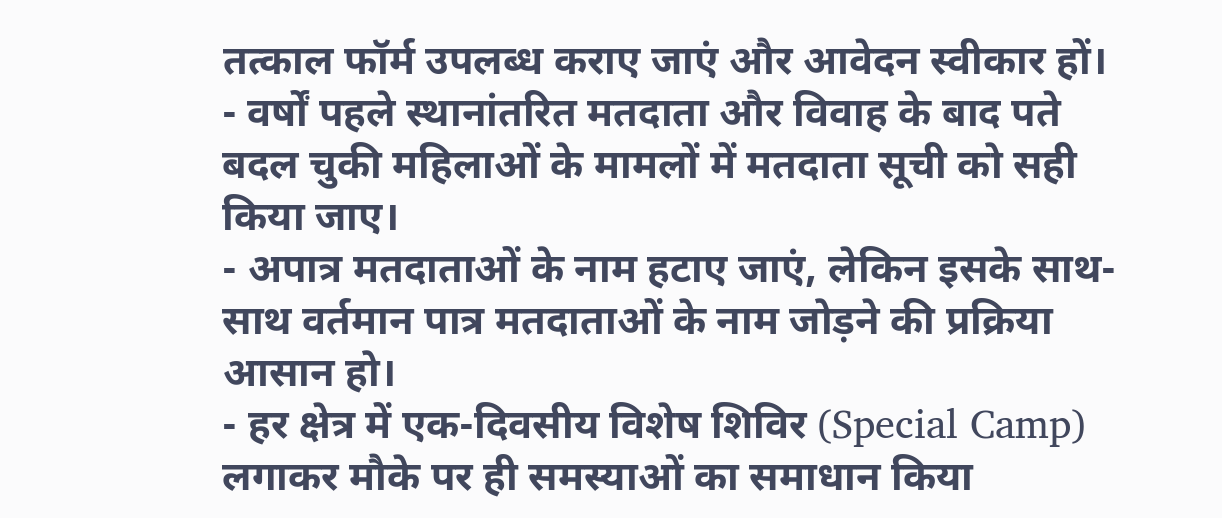तत्काल फॉर्म उपलब्ध कराए जाएं और आवेदन स्वीकार हों।
- वर्षों पहले स्थानांतरित मतदाता और विवाह के बाद पते बदल चुकी महिलाओं के मामलों में मतदाता सूची को सही किया जाए।
- अपात्र मतदाताओं के नाम हटाए जाएं, लेकिन इसके साथ-साथ वर्तमान पात्र मतदाताओं के नाम जोड़ने की प्रक्रिया आसान हो।
- हर क्षेत्र में एक-दिवसीय विशेष शिविर (Special Camp) लगाकर मौके पर ही समस्याओं का समाधान किया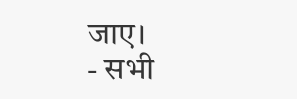जाए।
- सभी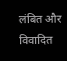लंबित और विवादित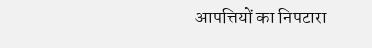आपत्तियों का निपटारा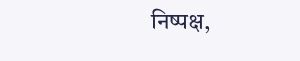निष्पक्ष,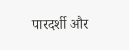पारदर्शी और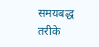समयबद्ध तरीके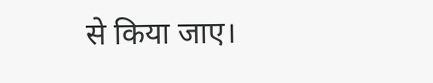से किया जाए।